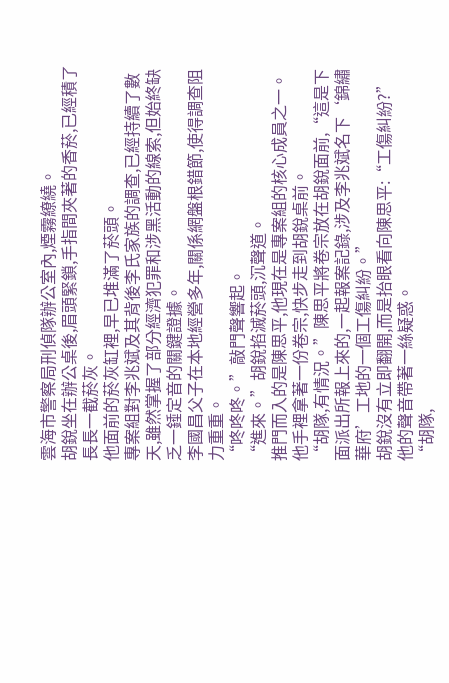雲海市警察局刑偵隊辦公室內,煙霧繚繞。
胡銳坐在辦公桌後,眉頭緊鎖,手指間夾著的香菸,已經積了長長一截菸灰。
他面前的菸灰缸裡,早已堆滿了菸頭。
專案組對李兆斌及其背後李氏家族的調查,已經持續了數天,雖然掌握了部分經濟犯罪和涉黑活動的線索,但始終缺乏一錘定音的關鍵證據。
李國昌父子在本地經營多年,關係網盤根錯節,使得調查阻力重重。
“咚咚咚。”敲門聲響起。
“進來。”胡銳掐滅菸頭,沉聲道。
推門而入的是陳思平,他現在是專案組的核心成員之一。
他手裡拿著一份卷宗,快步走到胡銳桌前。
“胡隊,有情況。”陳思平將卷宗放在胡銳面前,“這是下面派出所報上來的,一起報案記錄,涉及李兆斌名下‘錦繡華府’工地的一個工傷糾紛。”
胡銳沒有立即翻開,而是抬眼看向陳思平:“工傷糾紛?”
他的聲音帶著一絲疑惑。
“胡隊,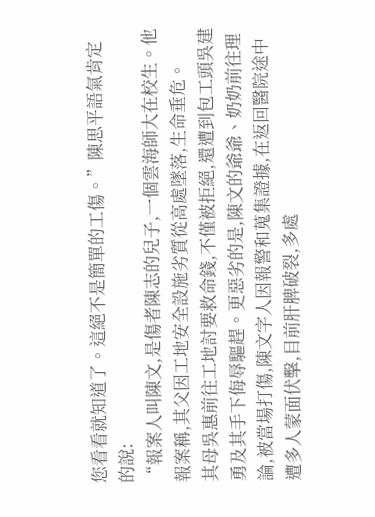您看看就知道了。這絕不是簡單的工傷。”陳思平語氣肯定的說:
“報案人叫陳文,是傷者陳志的兒子,一個雲海師大在校生。他報案稱,其父因工地安全設施劣質從高處墜落,生命垂危。
其母吳惠前往工地討要救命錢,不僅被拒絕,還遭到包工頭吳建勇及其手下侮辱驅趕。更惡劣的是,陳文的爺爺、奶奶前往理論,被當場打傷,陳文字人因報警和蒐集證據,在返回醫院途中遭多人蒙面伏擊,目前肝脾破裂,多處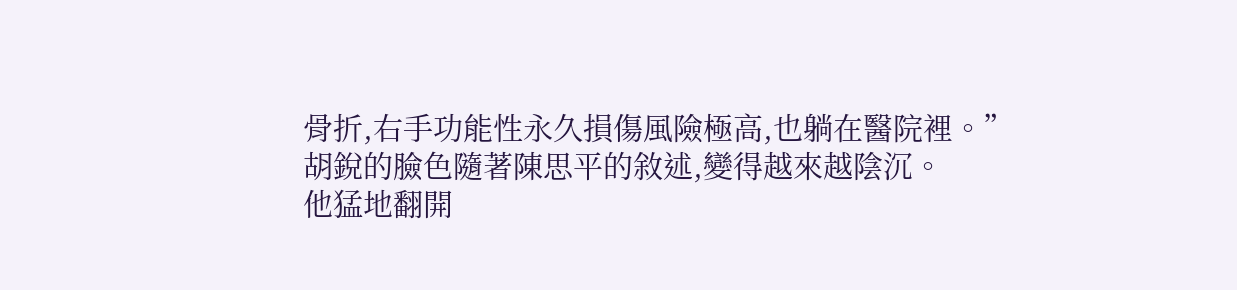骨折,右手功能性永久損傷風險極高,也躺在醫院裡。”
胡銳的臉色隨著陳思平的敘述,變得越來越陰沉。
他猛地翻開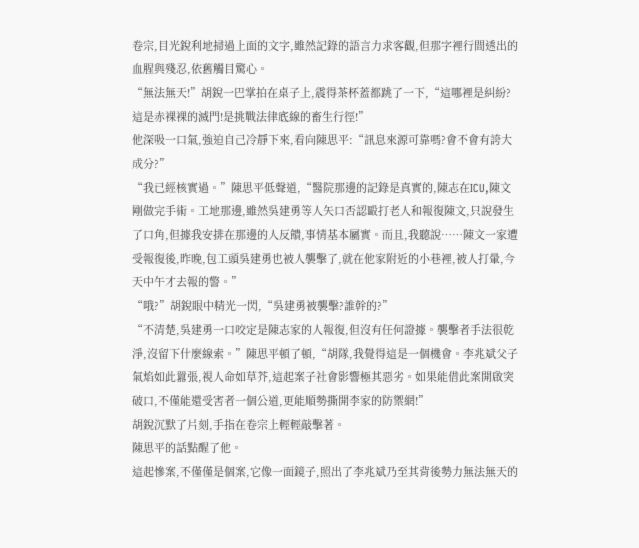卷宗,目光銳利地掃過上面的文字,雖然記錄的語言力求客觀,但那字裡行間透出的血腥與殘忍,依舊觸目驚心。
“無法無天!”胡銳一巴掌拍在桌子上,震得茶杯蓋都跳了一下,“這哪裡是糾紛?這是赤裸裸的滅門!是挑戰法律底線的畜生行徑!”
他深吸一口氣,強迫自己冷靜下來,看向陳思平:“訊息來源可靠嗎?會不會有誇大成分?”
“我已經核實過。”陳思平低聲道,“醫院那邊的記錄是真實的,陳志在ICU,陳文剛做完手術。工地那邊,雖然吳建勇等人矢口否認毆打老人和報復陳文,只說發生了口角,但據我安排在那邊的人反饋,事情基本屬實。而且,我聽說……陳文一家遭受報復後,昨晚,包工頭吳建勇也被人襲擊了,就在他家附近的小巷裡,被人打暈,今天中午才去報的警。”
“哦?”胡銳眼中精光一閃,“吳建勇被襲擊?誰幹的?”
“不清楚,吳建勇一口咬定是陳志家的人報復,但沒有任何證據。襲擊者手法很乾淨,沒留下什麼線索。”陳思平頓了頓,“胡隊,我覺得這是一個機會。李兆斌父子氣焰如此囂張,視人命如草芥,這起案子社會影響極其惡劣。如果能借此案開啟突破口,不僅能還受害者一個公道,更能順勢撕開李家的防禦網!”
胡銳沉默了片刻,手指在卷宗上輕輕敲擊著。
陳思平的話點醒了他。
這起慘案,不僅僅是個案,它像一面鏡子,照出了李兆斌乃至其背後勢力無法無天的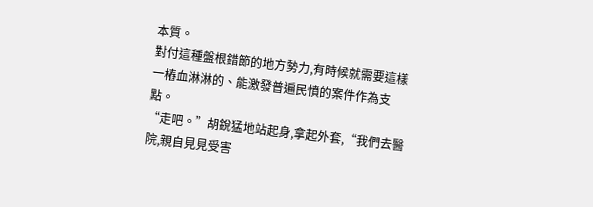本質。
對付這種盤根錯節的地方勢力,有時候就需要這樣一樁血淋淋的、能激發普遍民憤的案件作為支點。
“走吧。”胡銳猛地站起身,拿起外套,“我們去醫院,親自見見受害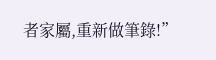者家屬,重新做筆錄!”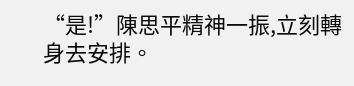“是!”陳思平精神一振,立刻轉身去安排。